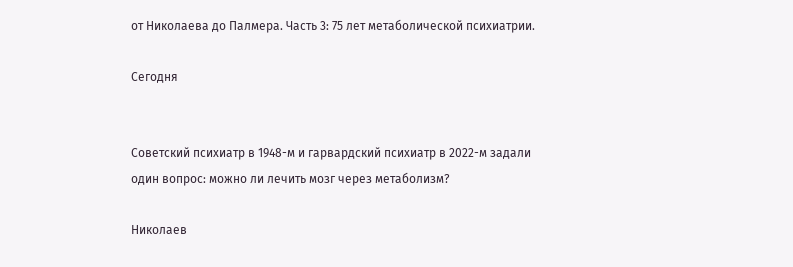от Николаева до Палмера. Часть 3: 75 лет метаболической психиатрии.

Сегодня


Советский психиатр в 1948-м и гарвардский психиатр в 2022-м задали один вопрос: можно ли лечить мозг через метаболизм?

Николаев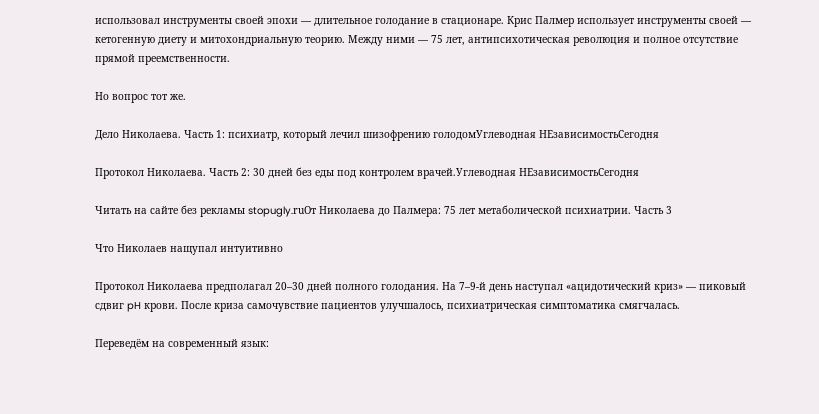использовал инструменты своей эпохи — длительное голодание в стационаре. Крис Палмер использует инструменты своей — кетогенную диету и митохондриальную теорию. Между ними — 75 лет, антипсихотическая революция и полное отсутствие прямой преемственности.

Но вопрос тот же.

Дело Николаева. Часть 1: психиатр, который лечил шизофрению голодомУглеводная НЕзависимостьСегодня

Протокол Николаева. Часть 2: 30 дней без еды под контролем врачей.Углеводная НЕзависимостьСегодня

Читать на сайте без рекламы stopugly.ruОт Николаева до Палмера: 75 лет метаболической психиатрии. Часть 3

Что Николаев нащупал интуитивно

Протокол Николаева предполагал 20–30 дней полного голодания. На 7–9-й день наступал «ацидотический криз» — пиковый сдвиг pH крови. После криза самочувствие пациентов улучшалось, психиатрическая симптоматика смягчалась.

Переведём на современный язык: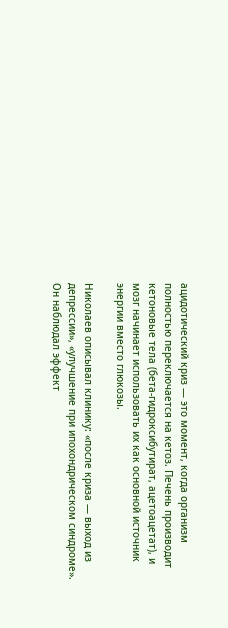ацидотический криз — это момент, когда организм полностью переключается на кетоз. Печень производит кетоновые тела (бета-гидроксибутират, ацетоацетат), и мозг начинает использовать их как основной источник энергии вместо глюкозы.

Николаев описывал клинику: «после криза — выход из депрессии», «улучшение при ипохондрическом синдроме». Он наблюдал эффект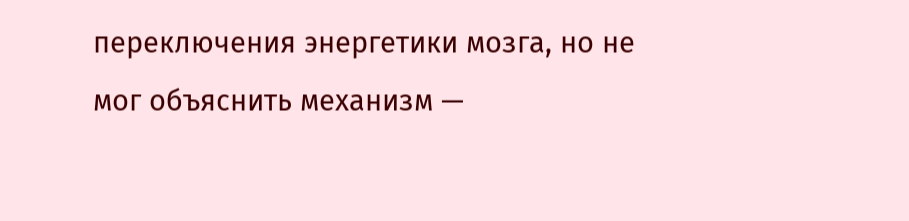переключения энергетики мозга, но не мог объяснить механизм —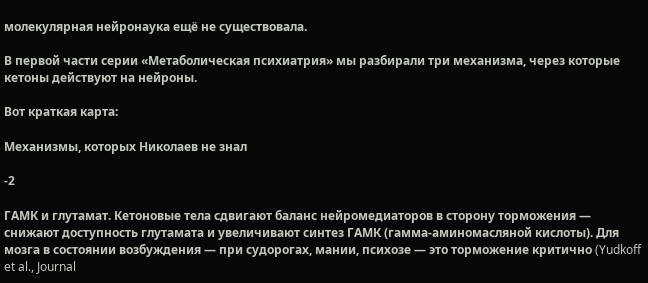молекулярная нейронаука ещё не существовала.

В первой части серии «Метаболическая психиатрия» мы разбирали три механизма, через которые кетоны действуют на нейроны.

Вот краткая карта:

Механизмы, которых Николаев не знал

-2

ГАМК и глутамат. Кетоновые тела сдвигают баланс нейромедиаторов в сторону торможения — снижают доступность глутамата и увеличивают синтез ГАМК (гамма-аминомасляной кислоты). Для мозга в состоянии возбуждения — при судорогах, мании, психозе — это торможение критично (Yudkoff et al., Journal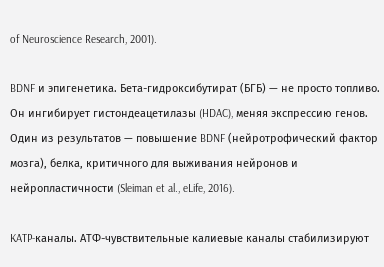of Neuroscience Research, 2001).

BDNF и эпигенетика. Бета-гидроксибутират (БГБ) — не просто топливо. Он ингибирует гистондеацетилазы (HDAC), меняя экспрессию генов. Один из результатов — повышение BDNF (нейротрофический фактор мозга), белка, критичного для выживания нейронов и нейропластичности (Sleiman et al., eLife, 2016).

KATP-каналы. АТФ-чувствительные калиевые каналы стабилизируют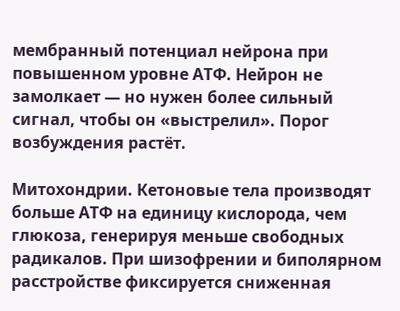мембранный потенциал нейрона при повышенном уровне АТФ. Нейрон не замолкает — но нужен более сильный сигнал, чтобы он «выстрелил». Порог возбуждения растёт.

Митохондрии. Кетоновые тела производят больше АТФ на единицу кислорода, чем глюкоза, генерируя меньше свободных радикалов. При шизофрении и биполярном расстройстве фиксируется сниженная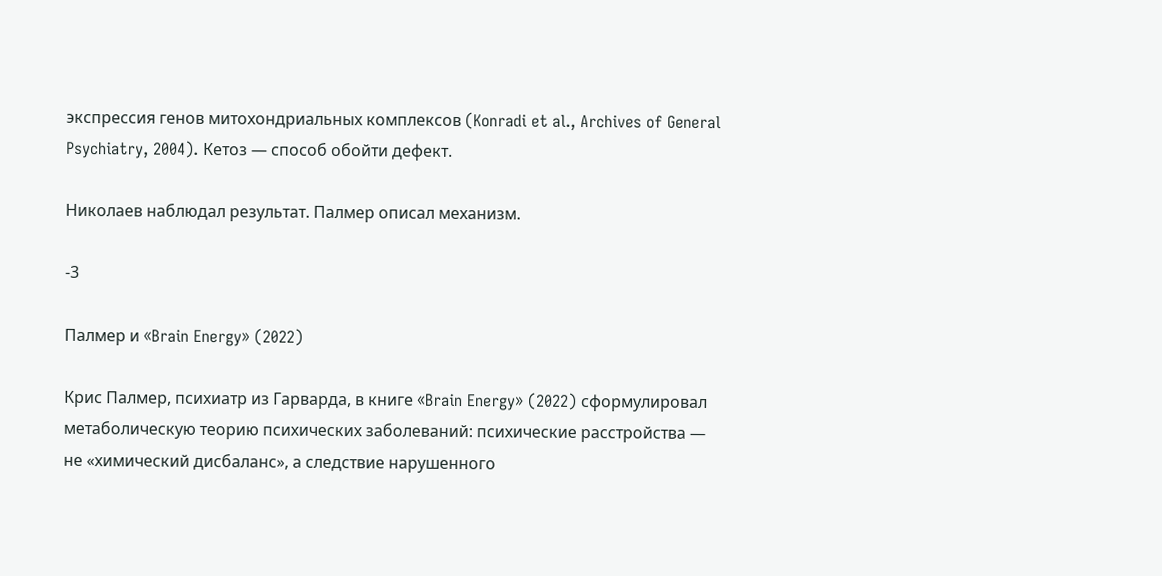экспрессия генов митохондриальных комплексов (Konradi et al., Archives of General Psychiatry, 2004). Кетоз — способ обойти дефект.

Николаев наблюдал результат. Палмер описал механизм.

-3

Палмер и «Brain Energy» (2022)

Крис Палмер, психиатр из Гарварда, в книге «Brain Energy» (2022) сформулировал метаболическую теорию психических заболеваний: психические расстройства — не «химический дисбаланс», а следствие нарушенного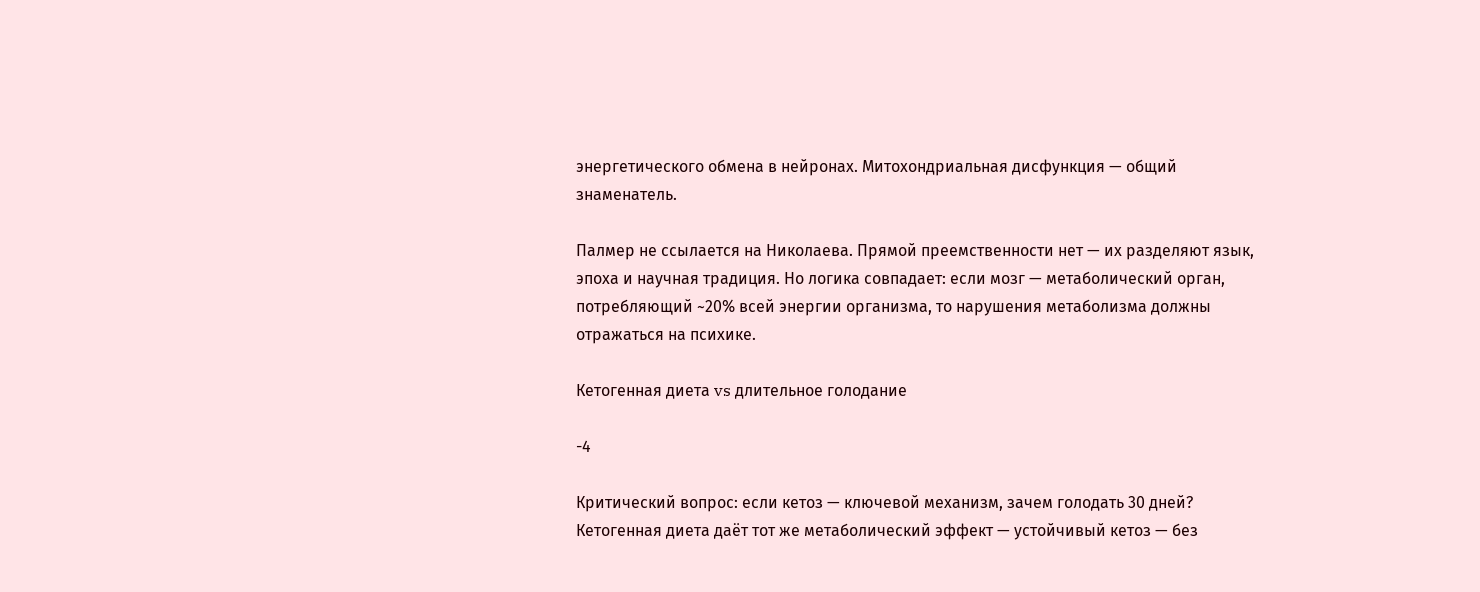энергетического обмена в нейронах. Митохондриальная дисфункция — общий знаменатель.

Палмер не ссылается на Николаева. Прямой преемственности нет — их разделяют язык, эпоха и научная традиция. Но логика совпадает: если мозг — метаболический орган, потребляющий ~20% всей энергии организма, то нарушения метаболизма должны отражаться на психике.

Кетогенная диета vs длительное голодание

-4

Критический вопрос: если кетоз — ключевой механизм, зачем голодать 30 дней? Кетогенная диета даёт тот же метаболический эффект — устойчивый кетоз — без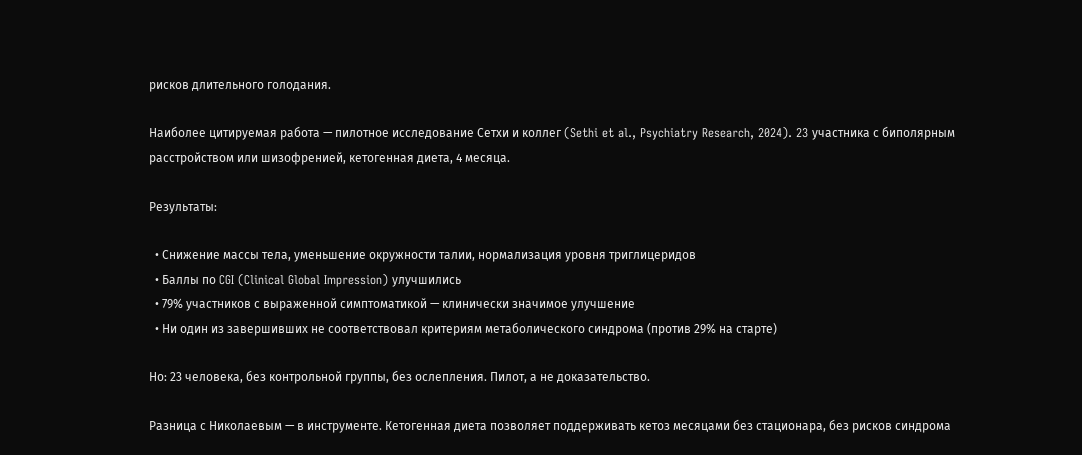рисков длительного голодания.

Наиболее цитируемая работа — пилотное исследование Сетхи и коллег (Sethi et al., Psychiatry Research, 2024). 23 участника с биполярным расстройством или шизофренией, кетогенная диета, 4 месяца.

Результаты:

  • Снижение массы тела, уменьшение окружности талии, нормализация уровня триглицеридов
  • Баллы по CGI (Clinical Global Impression) улучшились
  • 79% участников с выраженной симптоматикой — клинически значимое улучшение
  • Ни один из завершивших не соответствовал критериям метаболического синдрома (против 29% на старте)

Но: 23 человека, без контрольной группы, без ослепления. Пилот, а не доказательство.

Разница с Николаевым — в инструменте. Кетогенная диета позволяет поддерживать кетоз месяцами без стационара, без рисков синдрома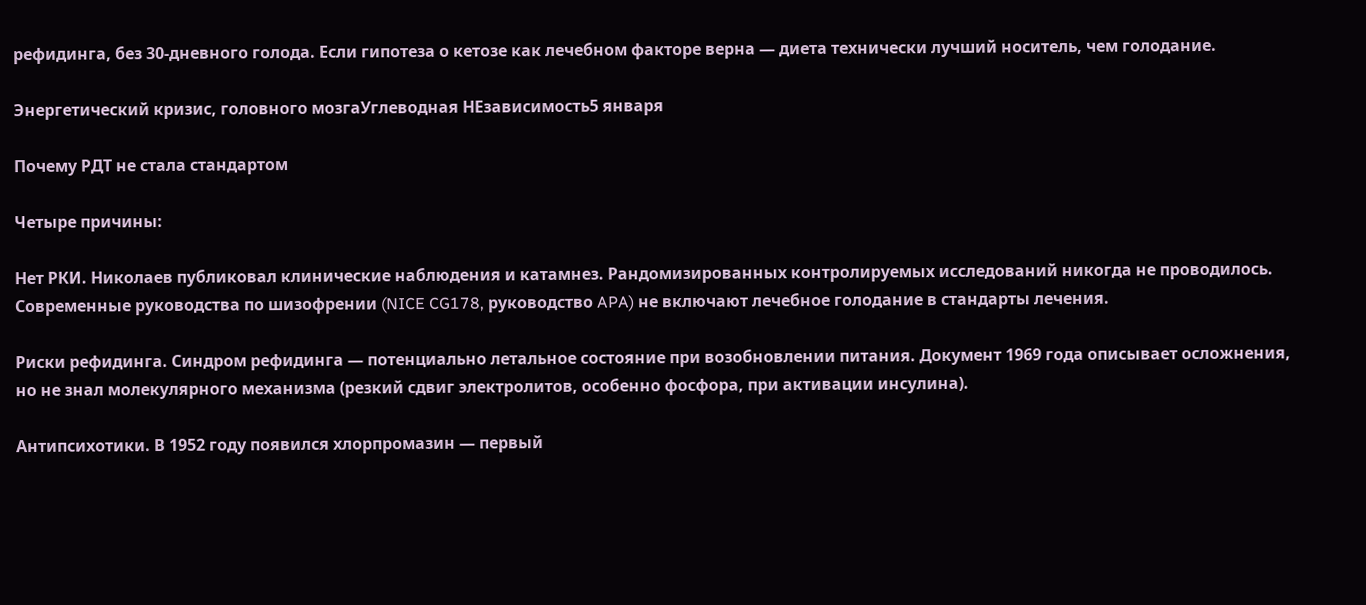рефидинга, без 30-дневного голода. Если гипотеза о кетозе как лечебном факторе верна — диета технически лучший носитель, чем голодание.

Энергетический кризис, головного мозгаУглеводная НЕзависимость5 января

Почему РДТ не стала стандартом

Четыре причины:

Нет РКИ. Николаев публиковал клинические наблюдения и катамнез. Рандомизированных контролируемых исследований никогда не проводилось. Современные руководства по шизофрении (NICE CG178, руководство APA) не включают лечебное голодание в стандарты лечения.

Риски рефидинга. Синдром рефидинга — потенциально летальное состояние при возобновлении питания. Документ 1969 года описывает осложнения, но не знал молекулярного механизма (резкий сдвиг электролитов, особенно фосфора, при активации инсулина).

Антипсихотики. В 1952 году появился хлорпромазин — первый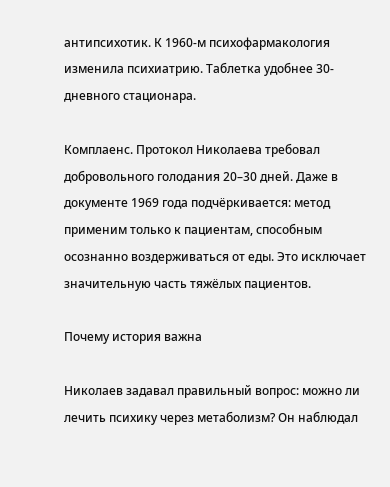антипсихотик. К 1960-м психофармакология изменила психиатрию. Таблетка удобнее 30-дневного стационара.

Комплаенс. Протокол Николаева требовал добровольного голодания 20–30 дней. Даже в документе 1969 года подчёркивается: метод применим только к пациентам, способным осознанно воздерживаться от еды. Это исключает значительную часть тяжёлых пациентов.

Почему история важна

Николаев задавал правильный вопрос: можно ли лечить психику через метаболизм? Он наблюдал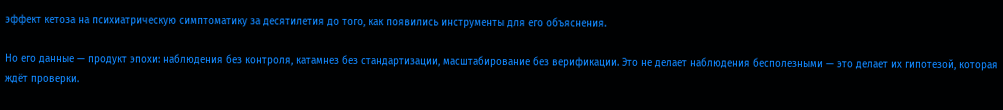эффект кетоза на психиатрическую симптоматику за десятилетия до того, как появились инструменты для его объяснения.

Но его данные — продукт эпохи: наблюдения без контроля, катамнез без стандартизации, масштабирование без верификации. Это не делает наблюдения бесполезными — это делает их гипотезой, которая ждёт проверки.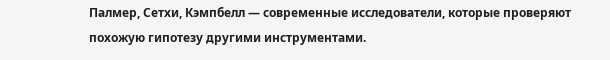Палмер, Сетхи, Кэмпбелл — современные исследователи, которые проверяют похожую гипотезу другими инструментами.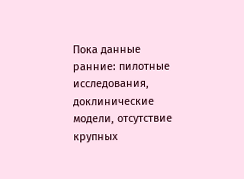Пока данные ранние: пилотные исследования, доклинические модели, отсутствие крупных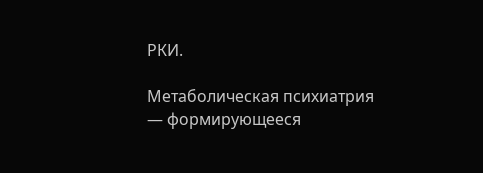РКИ.

Метаболическая психиатрия — формирующееся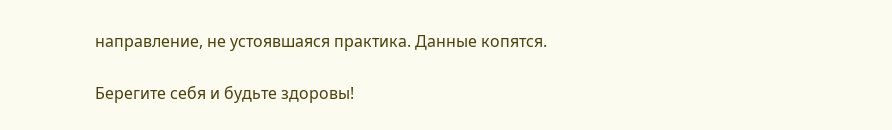направление, не устоявшаяся практика. Данные копятся.

Берегите себя и будьте здоровы!